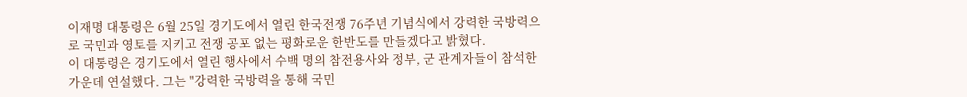이재명 대통령은 6월 25일 경기도에서 열린 한국전쟁 76주년 기념식에서 강력한 국방력으로 국민과 영토를 지키고 전쟁 공포 없는 평화로운 한반도를 만들겠다고 밝혔다.
이 대통령은 경기도에서 열린 행사에서 수백 명의 참전용사와 정부, 군 관계자들이 참석한 가운데 연설했다. 그는 "강력한 국방력을 통해 국민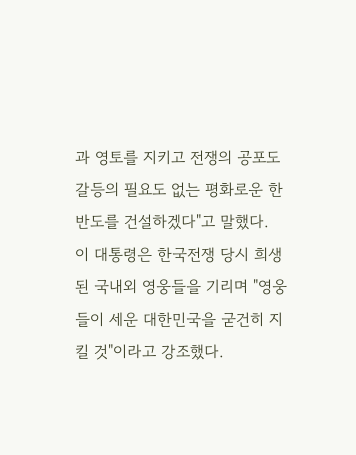과 영토를 지키고 전쟁의 공포도 갈등의 필요도 없는 평화로운 한반도를 건설하겠다"고 말했다.
이 대통령은 한국전쟁 당시 희생된 국내외 영웅들을 기리며 "영웅들이 세운 대한민국을 굳건히 지킬 것"이라고 강조했다.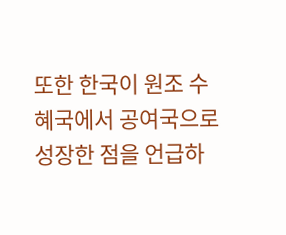또한 한국이 원조 수혜국에서 공여국으로 성장한 점을 언급하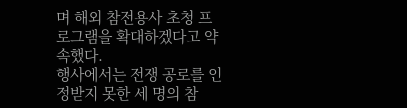며 해외 참전용사 초청 프로그램을 확대하겠다고 약속했다.
행사에서는 전쟁 공로를 인정받지 못한 세 명의 참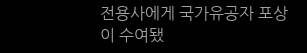전용사에게 국가유공자 포상이 수여됐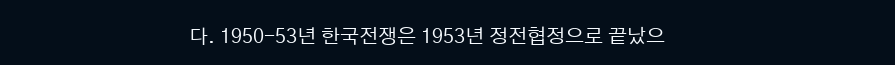다. 1950-53년 한국전쟁은 1953년 정전협정으로 끝났으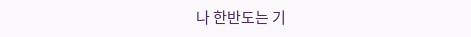나 한반도는 기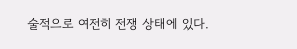술적으로 여전히 전쟁 상태에 있다.